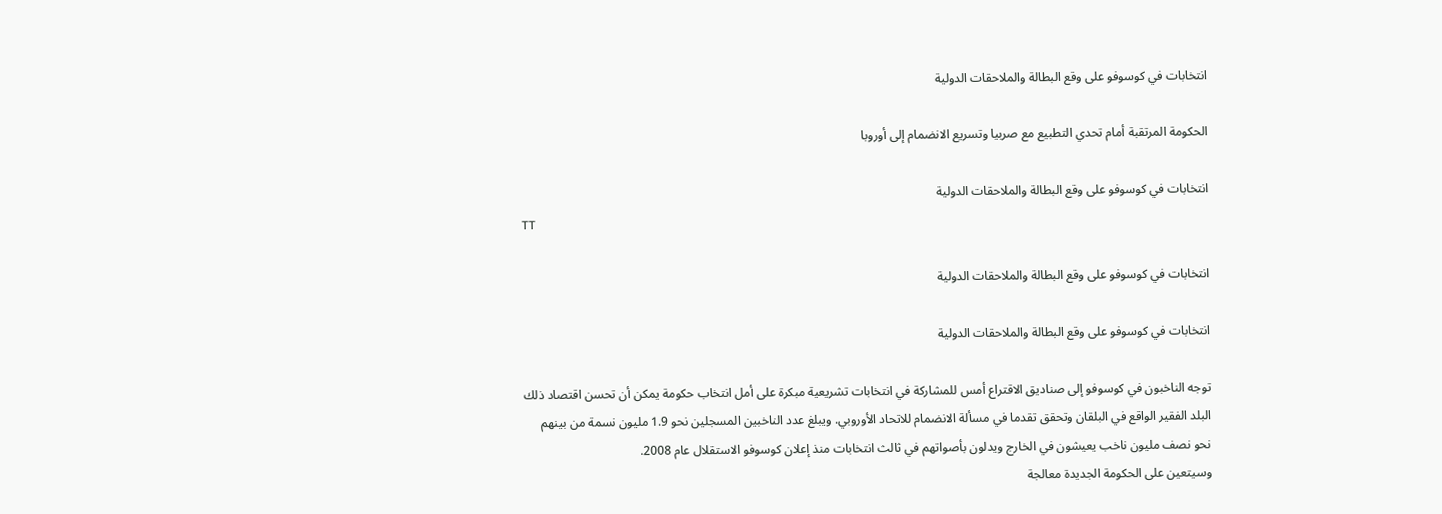انتخابات في كوسوفو على وقع البطالة والملاحقات الدولية

الحكومة المرتقبة أمام تحدي التطبيع مع صربيا وتسريع الانضمام إلى أوروبا

انتخابات في كوسوفو على وقع البطالة والملاحقات الدولية
TT

انتخابات في كوسوفو على وقع البطالة والملاحقات الدولية

انتخابات في كوسوفو على وقع البطالة والملاحقات الدولية

توجه الناخبون في كوسوفو إلى صناديق الاقتراع أمس للمشاركة في انتخابات تشريعية مبكرة على أمل انتخاب حكومة يمكن أن تحسن اقتصاد ذلك البلد الفقير الواقع في البلقان وتحقق تقدما في مسألة الانضمام للاتحاد الأوروبي. ويبلغ عدد الناخبين المسجلين نحو 1.9 مليون نسمة من بينهم نحو نصف مليون ناخب يعيشون في الخارج ويدلون بأصواتهم في ثالث انتخابات منذ إعلان كوسوفو الاستقلال عام 2008.
وسيتعين على الحكومة الجديدة معالجة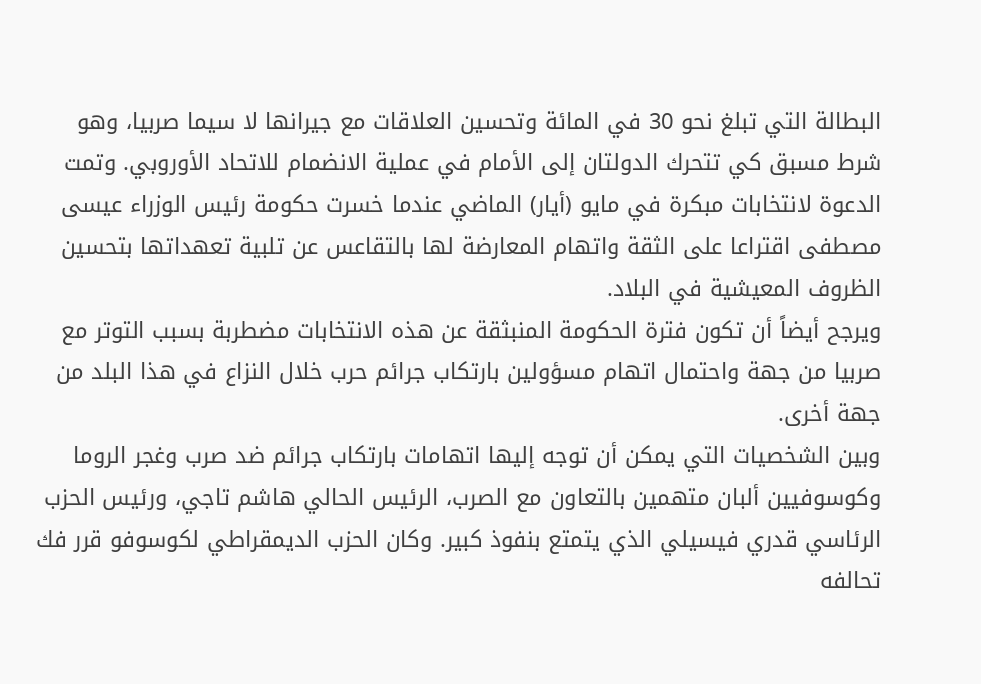البطالة التي تبلغ نحو 30 في المائة وتحسين العلاقات مع جيرانها لا سيما صربيا، وهو شرط مسبق كي تتحرك الدولتان إلى الأمام في عملية الانضمام للاتحاد الأوروبي. وتمت الدعوة لانتخابات مبكرة في مايو (أيار) الماضي عندما خسرت حكومة رئيس الوزراء عيسى مصطفى اقتراعا على الثقة واتهام المعارضة لها بالتقاعس عن تلبية تعهداتها بتحسين الظروف المعيشية في البلاد.
ويرجح أيضاً أن تكون فترة الحكومة المنبثقة عن هذه الانتخابات مضطربة بسبب التوتر مع صربيا من جهة واحتمال اتهام مسؤولين بارتكاب جرائم حرب خلال النزاع في هذا البلد من جهة أخرى.
وبين الشخصيات التي يمكن أن توجه إليها اتهامات بارتكاب جرائم ضد صرب وغجر الروما وكوسوفيين ألبان متهمين بالتعاون مع الصرب، الرئيس الحالي هاشم تاجي، ورئيس الحزب الرئاسي قدري فيسيلي الذي يتمتع بنفوذ كبير. وكان الحزب الديمقراطي لكوسوفو قرر فك تحالفه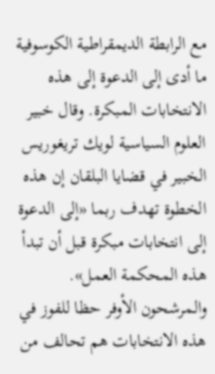مع الرابطة الديمقراطية الكوسوفية ما أدى إلى الدعوة إلى هذه الانتخابات المبكرة. وقال خبير العلوم السياسية لويك تريغوريس الخبير في قضايا البلقان إن هذه الخطوة تهدف ربما «إلى الدعوة إلى انتخابات مبكرة قبل أن تبدأ هذه المحكمة العمل».
والمرشحون الأوفر حظا للفوز في هذه الانتخابات هم تحالف من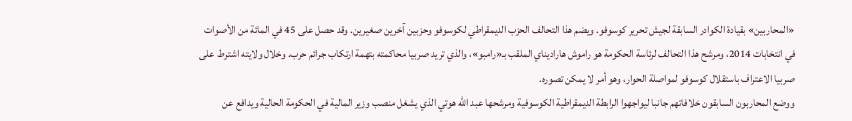«المحاربين» بقيادة الكوادر السابقة لجيش تحرير كوسوفو. ويضم هذا التحالف الحزب الديمقراطي لكوسوفو وحزبين آخرين صغيرين. وقد حصل على 45 في المائة من الأصوات في انتخابات 2014، ومرشح هذا التحالف لرئاسة الحكومة هو راموش هاراديناي الملقب بـ«رامبو»، والذي تريد صربيا محاكمته بتهمة ارتكاب جرائم حرب. وخلال ولايته اشترط على صربيا الاعتراف باستقلال كوسوفو لمواصلة الحوار، وهو أمر لا يمكن تصوره.
ووضع المحاربون السابقون خلافاتهم جانبا ليواجهوا الرابطة الديمقراطية الكوسوفية ومرشحها عبد الله هوتي الذي يشغل منصب وزير المالية في الحكومة الحالية ويدافع عن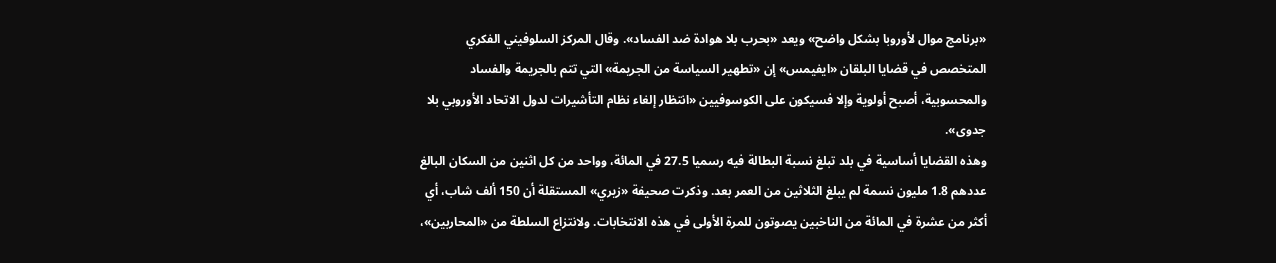«برنامج موال لأوروبا بشكل واضح» ويعد «بحرب بلا هوادة ضد الفساد». وقال المركز السلوفيني الفكري المتخصص في قضايا البلقان «ايفيمس» إن «تطهير السياسة من الجريمة» التي تتم بالجريمة والفساد والمحسوبية، أصبح أولوية وإلا فسيكون على الكوسوفيين «انتظار إلغاء نظام التأشيرات لدول الاتحاد الأوروبي بلا جدوى».
وهذه القضايا أساسية في بلد تبلغ نسبة البطالة فيه رسميا 27.5 في المائة، وواحد من كل اثنين من السكان البالغ عددهم 1.8 مليون نسمة لم يبلغ الثلاثين من العمر بعد. وذكرت صحيفة «زيري» المستقلة أن 150 ألف شاب، أي أكثر من عشرة في المائة من الناخبين يصوتون للمرة الأولى في هذه الانتخابات. ولانتزاع السلطة من «المحاربين»،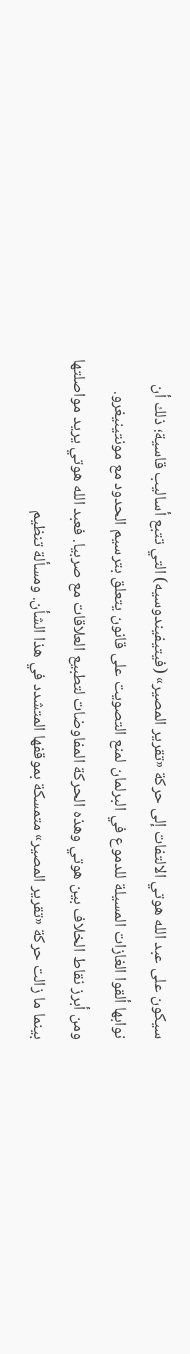سيكون على عبد الله هوتي الالتفات إلى حركة «تقرير المصير» (فيتيفيندوسيه) التي تتبع أساليب قاسية؛ ذلك أن نوابها ألقوا الغازات المسيلة للدموع في البرلمان لمنع التصويت على قانون يتعلق بترسيم الحدود مع مونتينيغرو.
ومن أبرز نقاط الخلاف بين هوتي وهذه الحركة المفاوضات لتطبيع العلاقات مع صربيا. فعبد الله هوتي يريد مواصلتها بينما ما زالت حركة «تقرير المصير» متمسكة بموقفها المتشدد في هذا الشأن. ومسألة تنظيم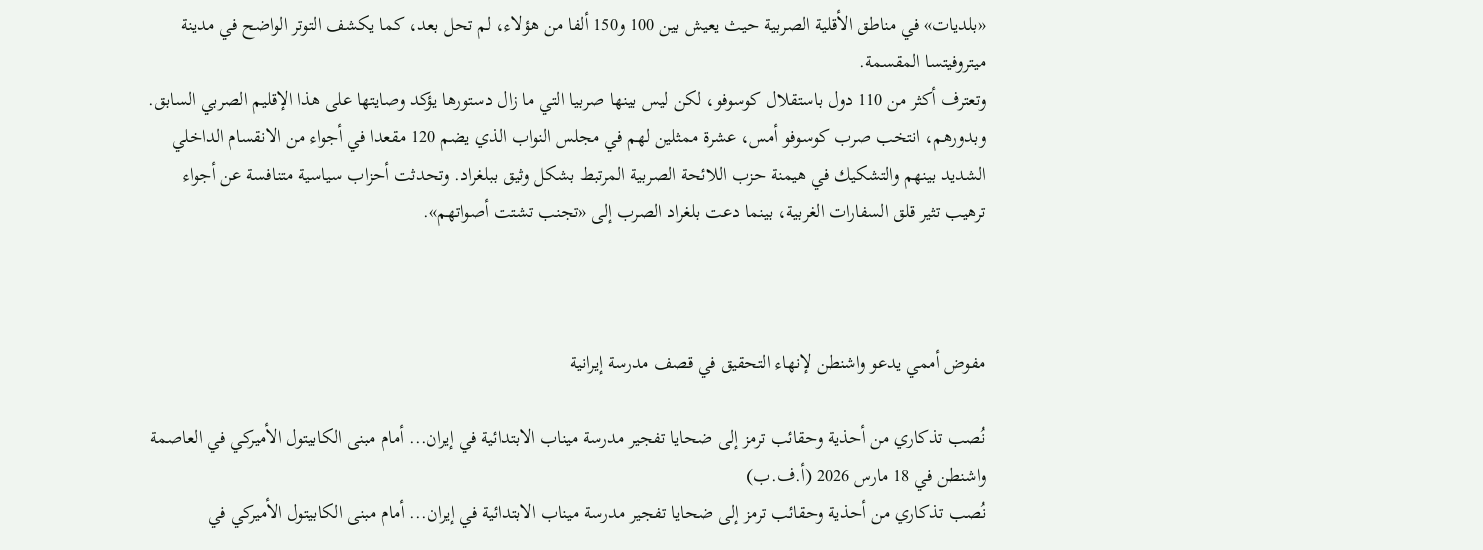«بلديات» في مناطق الأقلية الصربية حيث يعيش بين 100 و150 ألفا من هؤلاء، لم تحل بعد، كما يكشف التوتر الواضح في مدينة ميتروفيتسا المقسمة.
وتعترف أكثر من 110 دول باستقلال كوسوفو، لكن ليس بينها صربيا التي ما زال دستورها يؤكد وصايتها على هذا الإقليم الصربي السابق. وبدورهم، انتخب صرب كوسوفو أمس، عشرة ممثلين لهم في مجلس النواب الذي يضم 120 مقعدا في أجواء من الانقسام الداخلي الشديد بينهم والتشكيك في هيمنة حزب اللائحة الصربية المرتبط بشكل وثيق ببلغراد. وتحدثت أحزاب سياسية متنافسة عن أجواء ترهيب تثير قلق السفارات الغربية، بينما دعت بلغراد الصرب إلى «تجنب تشتت أصواتهم».



مفوض أممي يدعو واشنطن لإنهاء التحقيق في قصف مدرسة إيرانية

نُصب تذكاري من أحذية وحقائب ترمز إلى ضحايا تفجير مدرسة ميناب الابتدائية في إيران... أمام مبنى الكابيتول الأميركي في العاصمة واشنطن في 18 مارس 2026 (أ.ف.ب)
نُصب تذكاري من أحذية وحقائب ترمز إلى ضحايا تفجير مدرسة ميناب الابتدائية في إيران... أمام مبنى الكابيتول الأميركي في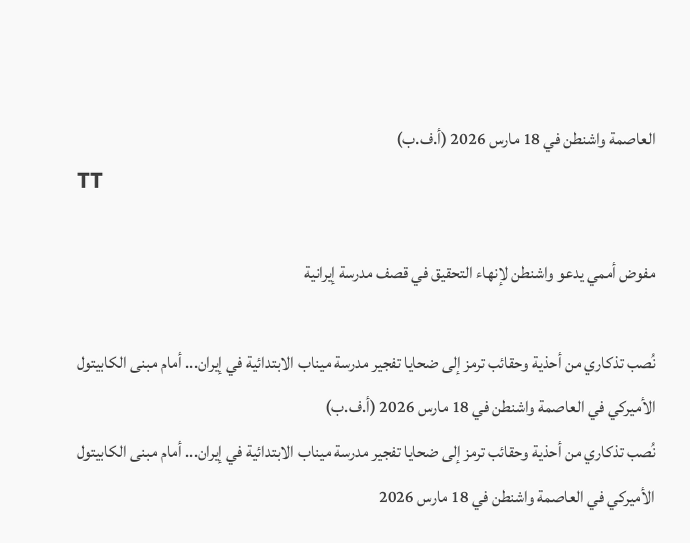العاصمة واشنطن في 18 مارس 2026 (أ.ف.ب)
TT

مفوض أممي يدعو واشنطن لإنهاء التحقيق في قصف مدرسة إيرانية

نُصب تذكاري من أحذية وحقائب ترمز إلى ضحايا تفجير مدرسة ميناب الابتدائية في إيران... أمام مبنى الكابيتول الأميركي في العاصمة واشنطن في 18 مارس 2026 (أ.ف.ب)
نُصب تذكاري من أحذية وحقائب ترمز إلى ضحايا تفجير مدرسة ميناب الابتدائية في إيران... أمام مبنى الكابيتول الأميركي في العاصمة واشنطن في 18 مارس 2026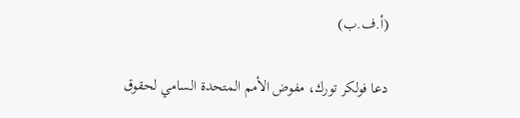(أ.ف.ب)

دعا فولكر تورك، مفوض الأمم المتحدة السامي لحقوق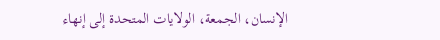الإنسان، الجمعة، الولايات المتحدة إلى إنهاء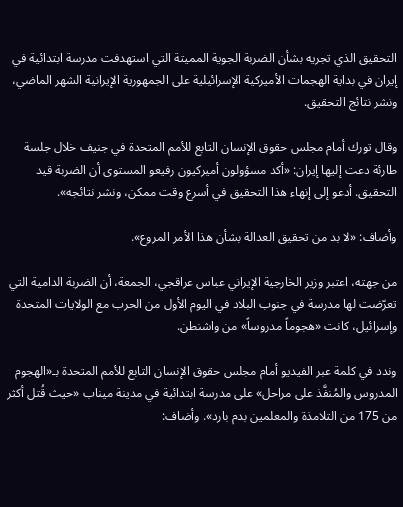التحقيق الذي تجريه بشأن الضربة الجوية المميتة التي استهدفت مدرسة ابتدائية في إيران في بداية الهجمات الأميركية الإسرائيلية على الجمهورية الإيرانية الشهر الماضي، ونشر نتائج التحقيق.

وقال تورك أمام مجلس حقوق الإنسان التابع للأمم المتحدة في جنيف خلال جلسة طارئة دعت إليها إيران: «أكد مسؤولون أميركيون رفيعو المستوى أن الضربة قيد التحقيق. أدعو إلى إنهاء هذا التحقيق في أسرع وقت ممكن، ونشر نتائجه».

وأضاف: «لا بد من تحقيق العدالة بشأن هذا الأمر المروع».

من جهته، اعتبر وزير الخارجية الإيراني عباس عراقجي، الجمعة، أن الضربة الدامية التي تعرّضت لها مدرسة في جنوب البلاد في اليوم الأول من الحرب مع الولايات المتحدة وإسرائيل، كانت «هجوماً مدروساً» من واشنطن.

وندد في كلمة عبر الفيديو أمام مجلس حقوق الإنسان التابع للأمم المتحدة بـ«الهجوم المدروس والمُنفَّذ على مراحل» على مدرسة ابتدائية في مدينة ميناب «حيث قُتل أكثر من 175 من التلامذة والمعلمين بدم بارد». وأضاف: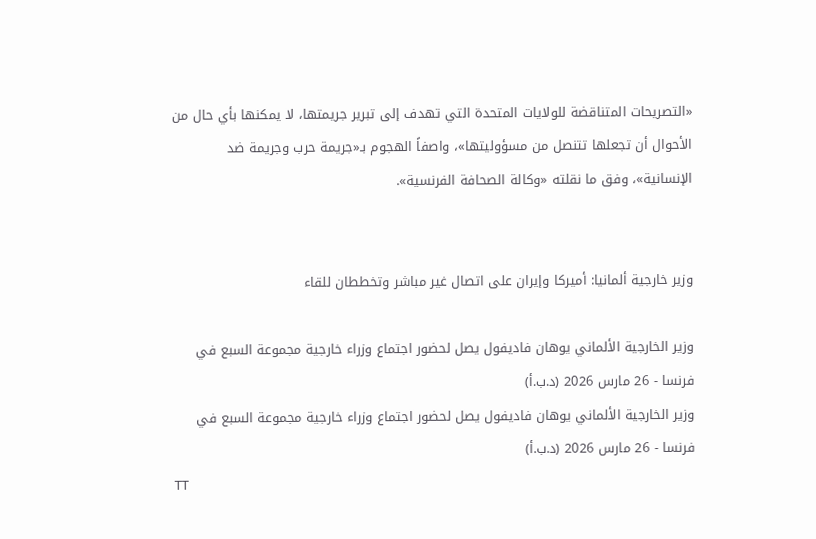«التصريحات المتناقضة للولايات المتحدة التي تهدف إلى تبرير جريمتها، لا يمكنها بأي حال من الأحوال أن تجعلها تتنصل من مسؤوليتها»، واصفاً الهجوم بـ«جريمة حرب وجريمة ضد الإنسانية»، وفق ما نقلته «وكالة الصحافة الفرنسية».


وزير خارجية ألمانيا: أميركا وإيران على اتصال غير مباشر وتخططان للقاء

وزير الخارجية الألماني يوهان فاديفول يصل لحضور اجتماع وزراء خارجية مجموعة السبع في فرنسا - 26 مارس 2026 (د.ب.أ)
وزير الخارجية الألماني يوهان فاديفول يصل لحضور اجتماع وزراء خارجية مجموعة السبع في فرنسا - 26 مارس 2026 (د.ب.أ)
TT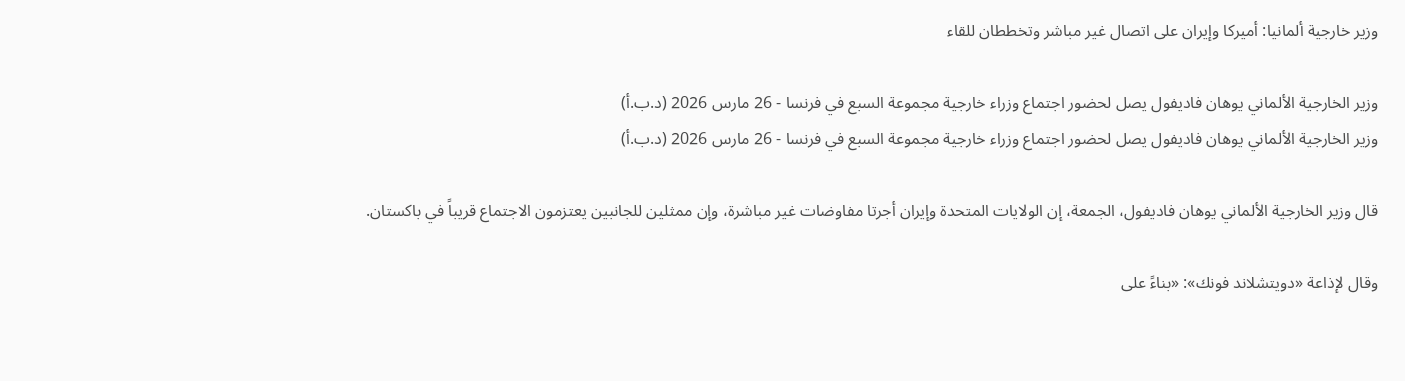وزير خارجية ألمانيا: أميركا وإيران على اتصال غير مباشر وتخططان للقاء

وزير الخارجية الألماني يوهان فاديفول يصل لحضور اجتماع وزراء خارجية مجموعة السبع في فرنسا - 26 مارس 2026 (د.ب.أ)
وزير الخارجية الألماني يوهان فاديفول يصل لحضور اجتماع وزراء خارجية مجموعة السبع في فرنسا - 26 مارس 2026 (د.ب.أ)

قال وزير الخارجية الألماني يوهان فاديفول، الجمعة، إن الولايات المتحدة وإيران أجرتا مفاوضات غير مباشرة، وإن ممثلين للجانبين يعتزمون الاجتماع قريباً في باكستان.

وقال لإذاعة «دويتشلاند فونك»: «بناءً على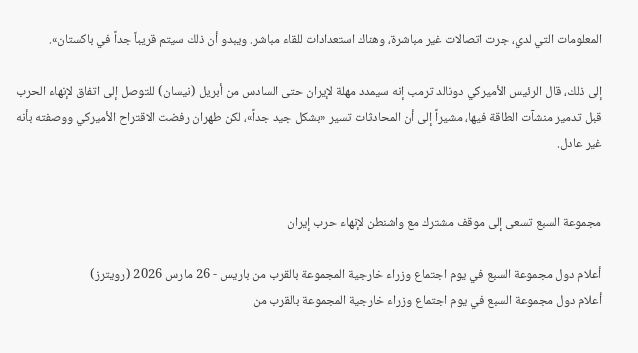المعلومات التي لدي، جرت اتصالات غير مباشرة، وهناك استعدادات للقاء مباشر. ويبدو أن ذلك سيتم قريباً جداً في باكستان».

إلى ذلك، قال الرئيس الأميركي دونالد ترمب إنه سيمدد مهلة لإيران حتى السادس من أبريل (نيسان) للتوصل إلى اتفاق لإنهاء الحرب قبل تدمير منشآت الطاقة فيها، مشيراً إلى أن المحادثات تسير «بشكل جيد جداً»، لكن طهران رفضت الاقتراح الأميركي ووصفته بأنه غير عادل.


مجموعة السبع تسعى إلى موقف مشترك مع واشنطن لإنهاء حرب إيران

أعلام دول مجموعة السبع في يوم اجتماع وزراء خارجية المجموعة بالقرب من باريس - 26 مارس 2026 (رويترز)
أعلام دول مجموعة السبع في يوم اجتماع وزراء خارجية المجموعة بالقرب من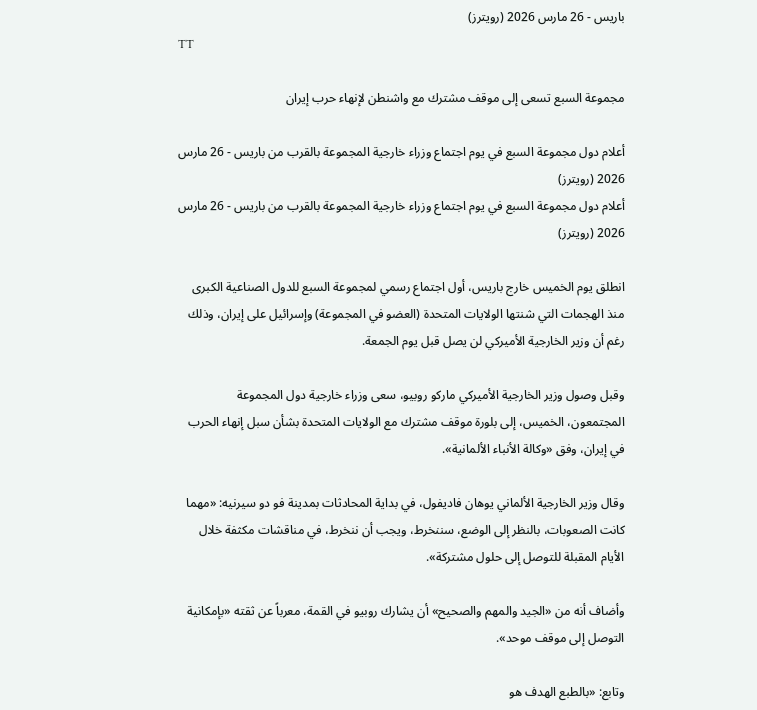باريس - 26 مارس 2026 (رويترز)
TT

مجموعة السبع تسعى إلى موقف مشترك مع واشنطن لإنهاء حرب إيران

أعلام دول مجموعة السبع في يوم اجتماع وزراء خارجية المجموعة بالقرب من باريس - 26 مارس 2026 (رويترز)
أعلام دول مجموعة السبع في يوم اجتماع وزراء خارجية المجموعة بالقرب من باريس - 26 مارس 2026 (رويترز)

انطلق يوم الخميس خارج باريس، أول اجتماع رسمي لمجموعة السبع للدول الصناعية الكبرى منذ الهجمات التي شنتها الولايات المتحدة (العضو في المجموعة) وإسرائيل على إيران، وذلك رغم أن وزير الخارجية الأميركي لن يصل قبل يوم الجمعة.

وقبل وصول وزير الخارجية الأميركي ماركو روبيو، سعى وزراء خارجية دول المجموعة المجتمعون، الخميس، إلى بلورة موقف مشترك مع الولايات المتحدة بشأن سبل إنهاء الحرب في إيران، وفق «وكالة الأنباء الألمانية».

وقال وزير الخارجية الألماني يوهان فاديفول، في بداية المحادثات بمدينة فو دو سيرنيه: «مهما كانت الصعوبات، بالنظر إلى الوضع، سننخرط، ويجب أن ننخرط، في مناقشات مكثفة خلال الأيام المقبلة للتوصل إلى حلول مشتركة».

وأضاف أنه من «الجيد والمهم والصحيح» أن يشارك روبيو في القمة، معرباً عن ثقته «بإمكانية التوصل إلى موقف موحد».

وتابع: «بالطبع الهدف هو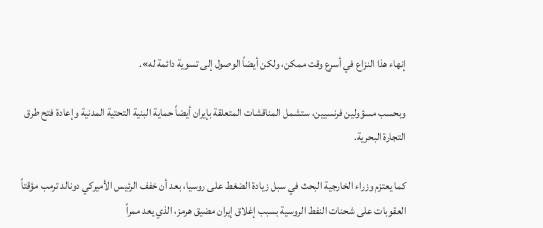إنهاء هذا النزاع في أسرع وقت ممكن، ولكن أيضاً الوصول إلى تسوية دائمة له».

وبحسب مسؤولين فرنسيين، ستشمل المناقشات المتعلقة بإيران أيضاً حماية البنية التحتية المدنية وإعادة فتح طرق التجارة البحرية.

كما يعتزم وزراء الخارجية البحث في سبل زيادة الضغط على روسيا، بعد أن خفف الرئيس الأميركي دونالد ترمب مؤقتاً العقوبات على شحنات النفط الروسية بسبب إغلاق إيران مضيق هرمز، الذي يعد ممراً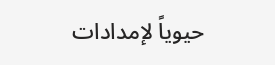حيوياً لإمدادات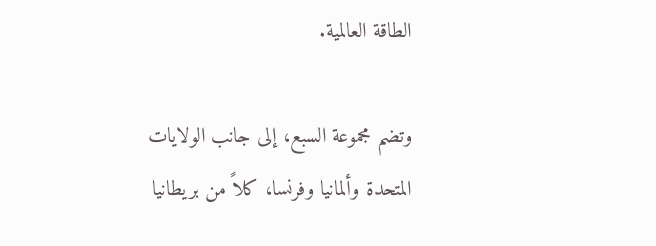الطاقة العالمية.

وتضم مجموعة السبع، إلى جانب الولايات المتحدة وألمانيا وفرنسا، كلاً من بريطانيا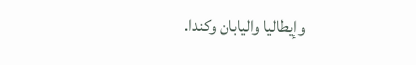وإيطاليا واليابان وكندا.